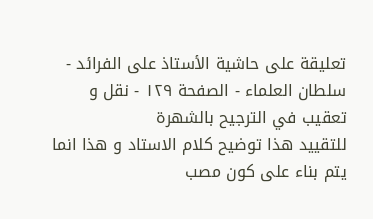تعليقة على حاشية الأستاذ على الفرائد - سلطان العلماء - الصفحة ١٢٩ - نقل و تعقيب في الترجيح بالشهرة
للتقييد هذا توضيح كلام الاستاد و هذا انما يتم بناء على كون مصب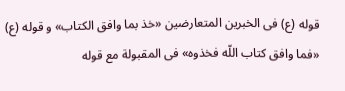قوله (ع) فى الخبرين المتعارضين «خذ بما وافق الكتاب» و قوله (ع) «فما وافق كتاب اللّه فخذوه» فى المقبولة مع قوله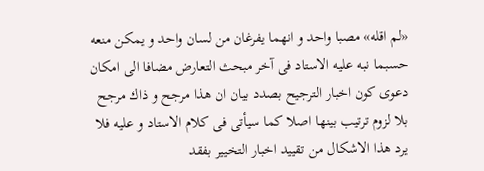«لم اقله» مصبا واحد و انهما يفرغان من لسان واحد و يمكن منعه حسبما نبه عليه الاستاد فى آخر مبحث التعارض مضافا الى امكان دعوى كون اخبار الترجيح بصدد بيان ان هذا مرجح و ذاك مرجح بلا لزوم ترتيب بينها اصلا كما سيأتى فى كلام الاستاد و عليه فلا يرد هذا الاشكال من تقييد اخبار التخيير بفقد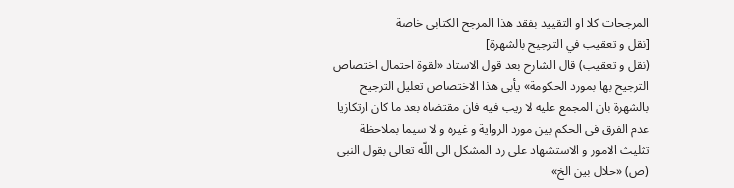المرجحات كلا او التقييد بفقد هذا المرجح الكتابى خاصة
[نقل و تعقيب في الترجيح بالشهرة]
(نقل و تعقيب) قال الشارح بعد قول الاستاد «لقوة احتمال اختصاص الترجيح بها بمورد الحكومة» يأبى هذا الاختصاص تعليل الترجيح بالشهرة بان المجمع عليه لا ريب فيه فان مقتضاه بعد ما كان ارتكازيا عدم الفرق فى الحكم بين مورد الرواية و غيره و لا سيما بملاحظة تثليث الامور و الاستشهاد على رد المشكل الى اللّه تعالى بقول النبى (ص) «حلال بين الخ»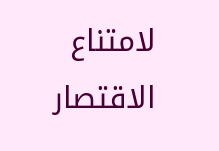لامتناع الاقتصار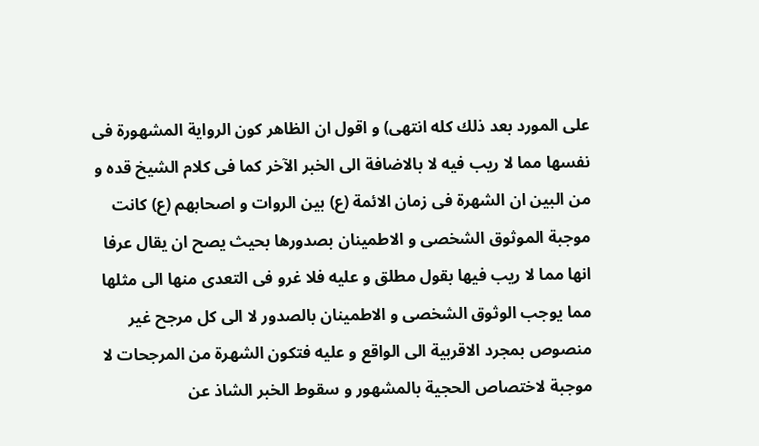على المورد بعد ذلك كله انتهى) و اقول ان الظاهر كون الرواية المشهورة فى نفسها مما لا ريب فيه لا بالاضافة الى الخبر الآخر كما فى كلام الشيخ قده و من البين ان الشهرة فى زمان الائمة (ع) بين الروات و اصحابهم (ع) كانت موجبة الموثوق الشخصى و الاطمينان بصدورها بحيث يصح ان يقال عرفا انها مما لا ريب فيها بقول مطلق و عليه فلا غرو فى التعدى منها الى مثلها مما يوجب الوثوق الشخصى و الاطمينان بالصدور لا الى كل مرجح غير منصوص بمجرد الاقربية الى الواقع و عليه فتكون الشهرة من المرجحات لا موجبة لاختصاص الحجية بالمشهور و سقوط الخبر الشاذ عن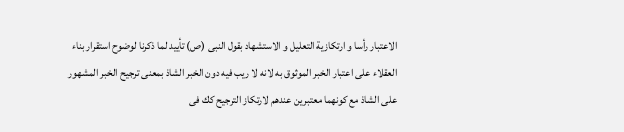الاعتبار رأسا و ارتكازية التعليل و الاستشهاد بقول النبى (ص) تأييد لما ذكرنا لوضوح استقرار بناء العقلاء على اعتبار الخبر الموثوق به لانه لا ريب فيه دون الخبر الشاذ بمعنى ترجيح الخبر المشهور على الشاذ مع كونهما معتبرين عندهم لارتكاز الترجيح كك فى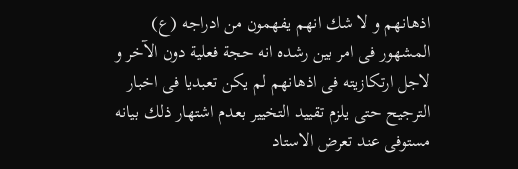اذهانهم و لا شك انهم يفهمون من ادراجه (ع) المشهور فى امر بين رشده انه حجة فعلية دون الآخر و لاجل ارتكازيته فى اذهانهم لم يكن تعبديا فى اخبار الترجيح حتى يلزم تقييد التخيير بعدم اشتهار ذلك بيانه مستوفى عند تعرض الاستاد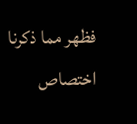فظهر مما ذكرنا اختصاص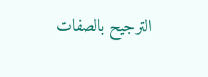الترجيح بالصفات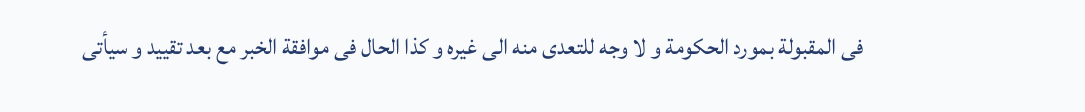فى المقبولة بمورد الحكومة و لا وجه للتعدى منه الى غيره و كذا الحال فى موافقة الخبر مع بعد تقييد و سيأتى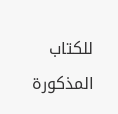للكتاب المذكورة